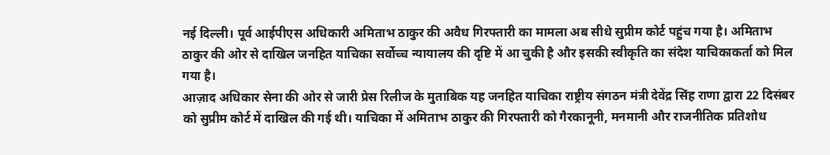नई दिल्ली। पूर्व आईपीएस अधिकारी अमिताभ ठाकुर की अवैध गिरफ्तारी का मामला अब सीधे सुप्रीम कोर्ट पहुंच गया है। अमिताभ ठाकुर की ओर से दाखिल जनहित याचिका सर्वोच्च न्यायालय की दृष्टि में आ चुकी है और इसकी स्वीकृति का संदेश याचिकाकर्ता को मिल गया है।
आज़ाद अधिकार सेना की ओर से जारी प्रेस रिलीज के मुताबिक यह जनहित याचिका राष्ट्रीय संगठन मंत्री देवेंद्र सिंह राणा द्वारा 22 दिसंबर को सुप्रीम कोर्ट में दाखिल की गई थी। याचिका में अमिताभ ठाकुर की गिरफ्तारी को गैरकानूनी, मनमानी और राजनीतिक प्रतिशोध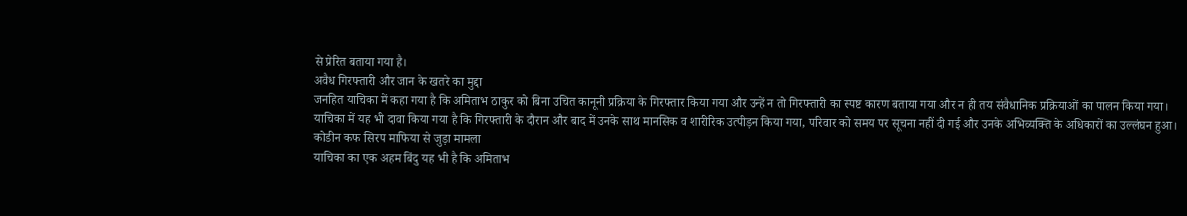से प्रेरित बताया गया है।
अवैध गिरफ्तारी और जान के खतरे का मुद्दा
जनहित याचिका में कहा गया है कि अमिताभ ठाकुर को बिना उचित कानूनी प्रक्रिया के गिरफ्तार किया गया और उन्हें न तो गिरफ्तारी का स्पष्ट कारण बताया गया और न ही तय संवैधानिक प्रक्रियाओं का पालन किया गया।
याचिका में यह भी दावा किया गया है कि गिरफ्तारी के दौरान और बाद में उनके साथ मानसिक व शारीरिक उत्पीड़न किया गया, परिवार को समय पर सूचना नहीं दी गई और उनके अभिव्यक्ति के अधिकारों का उल्लंघन हुआ।
कोडीन कफ सिरप माफिया से जुड़ा मामला
याचिका का एक अहम बिंदु यह भी है कि अमिताभ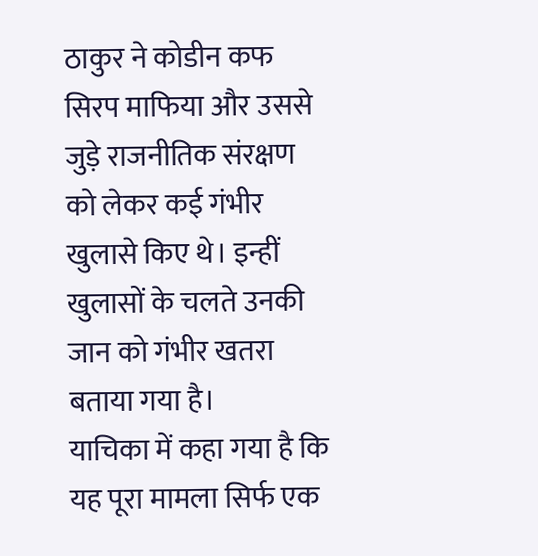ठाकुर ने कोडीन कफ सिरप माफिया और उससे जुड़े राजनीतिक संरक्षण को लेकर कई गंभीर खुलासे किए थे। इन्हीं खुलासों के चलते उनकी जान को गंभीर खतरा बताया गया है।
याचिका में कहा गया है कि यह पूरा मामला सिर्फ एक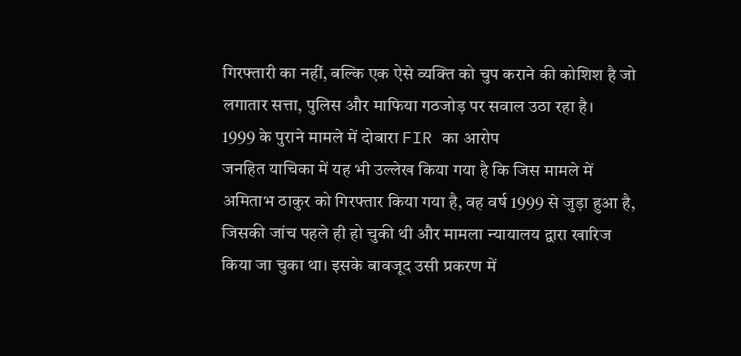गिरफ्तारी का नहीं, बल्कि एक ऐसे व्यक्ति को चुप कराने की कोशिश है जो लगातार सत्ता, पुलिस और माफिया गठजोड़ पर सवाल उठा रहा है।
1999 के पुराने मामले में दोबारा FIR का आरोप
जनहित याचिका में यह भी उल्लेख किया गया है कि जिस मामले में अमिताभ ठाकुर को गिरफ्तार किया गया है, वह वर्ष 1999 से जुड़ा हुआ है, जिसकी जांच पहले ही हो चुकी थी और मामला न्यायालय द्वारा खारिज किया जा चुका था। इसके बावजूद उसी प्रकरण में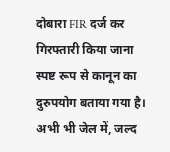दोबारा FIR दर्ज कर गिरफ्तारी किया जाना स्पष्ट रूप से कानून का दुरुपयोग बताया गया है।
अभी भी जेल में, जल्द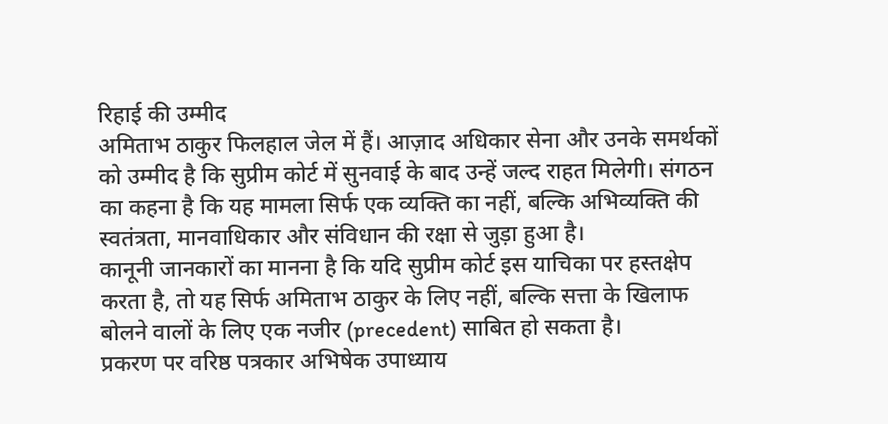रिहाई की उम्मीद
अमिताभ ठाकुर फिलहाल जेल में हैं। आज़ाद अधिकार सेना और उनके समर्थकों को उम्मीद है कि सुप्रीम कोर्ट में सुनवाई के बाद उन्हें जल्द राहत मिलेगी। संगठन का कहना है कि यह मामला सिर्फ एक व्यक्ति का नहीं, बल्कि अभिव्यक्ति की स्वतंत्रता, मानवाधिकार और संविधान की रक्षा से जुड़ा हुआ है।
कानूनी जानकारों का मानना है कि यदि सुप्रीम कोर्ट इस याचिका पर हस्तक्षेप करता है, तो यह सिर्फ अमिताभ ठाकुर के लिए नहीं, बल्कि सत्ता के खिलाफ बोलने वालों के लिए एक नजीर (precedent) साबित हो सकता है।
प्रकरण पर वरिष्ठ पत्रकार अभिषेक उपाध्याय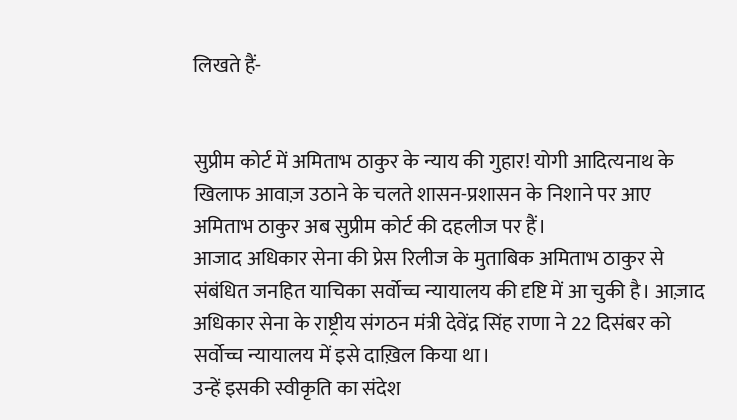लिखते हैं-


सुप्रीम कोर्ट में अमिताभ ठाकुर के न्याय की गुहार! योगी आदित्यनाथ के खिलाफ आवाज़ उठाने के चलते शासन-प्रशासन के निशाने पर आए अमिताभ ठाकुर अब सुप्रीम कोर्ट की दहलीज पर हैं।
आजाद अधिकार सेना की प्रेस रिलीज के मुताबिक अमिताभ ठाकुर से संबंधित जनहित याचिका सर्वोच्च न्यायालय की दृष्टि में आ चुकी है। आज़ाद अधिकार सेना के राष्ट्रीय संगठन मंत्री देवेंद्र सिंह राणा ने 22 दिसंबर को सर्वोच्च न्यायालय में इसे दाख़िल किया था।
उन्हें इसकी स्वीकृति का संदेश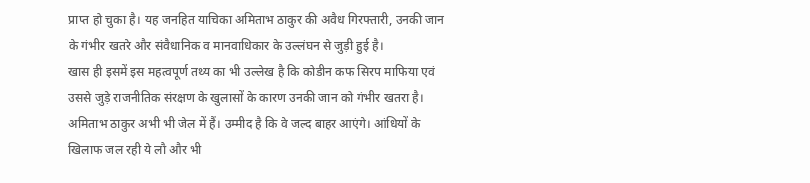प्राप्त हो चुका है। यह जनहित याचिका अमिताभ ठाकुर की अवैध गिरफ्तारी, उनकी जान के गंभीर खतरे और संवैधानिक व मानवाधिकार के उल्लंघन से जुड़ी हुई है।
खास ही इसमें इस महत्वपूर्ण तथ्य का भी उल्लेख है कि कोडीन कफ सिरप माफिया एवं उससे जुड़े राजनीतिक संरक्षण के खुलासों के कारण उनकी जान को गंभीर खतरा है।
अमिताभ ठाकुर अभी भी जेल में हैं। उम्मीद है कि वे जल्द बाहर आएंगे। आंधियों के खिलाफ जल रही ये लौ और भी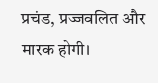प्रचंड, प्रज्जवलित और मारक होगी।